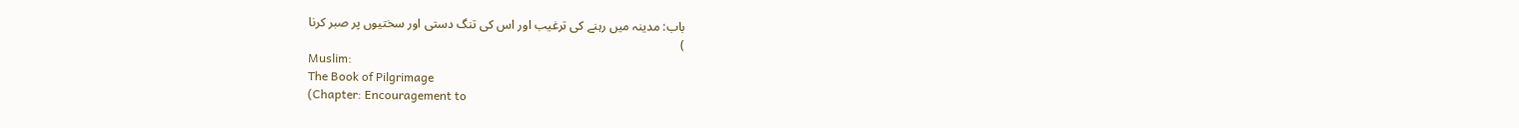باب: مدینہ میں رہنے کی ترغیب اور اس کی تنگ دستی اور سختیوں پر صبر کرنا
)
Muslim:
The Book of Pilgrimage
(Chapter: Encouragement to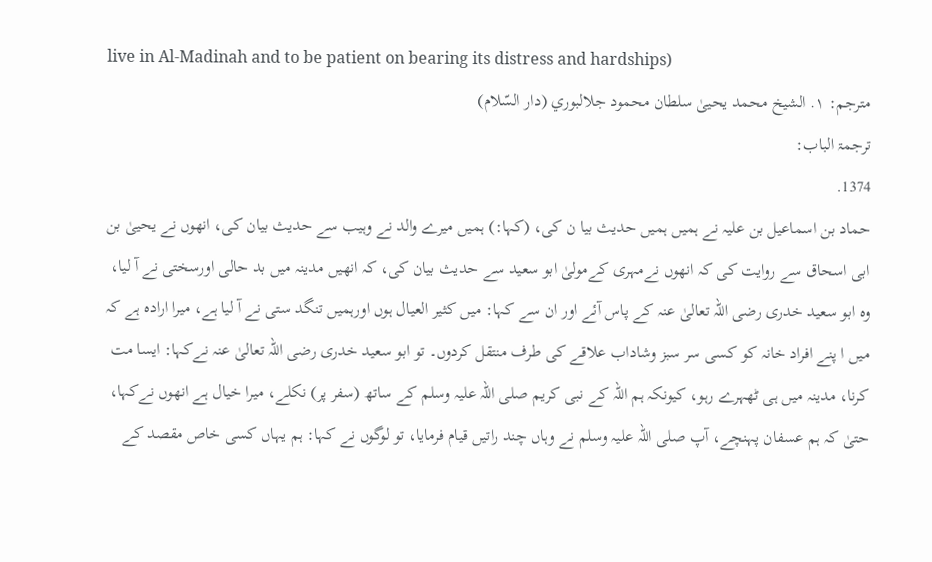live in Al-Madinah and to be patient on bearing its distress and hardships)
مترجم: ١. الشيخ محمد يحيىٰ سلطان محمود جلالبوري (دار السّلام)
ترجمۃ الباب:
1374.
حماد بن اسماعیل بن علیہ نے ہمیں ہمیں حدیث بیا ن کی، (کہا:) ہمیں میرے والد نے وہیب سے حدیث بیان کی، انھوں نے یحییٰ بن ابی اسحاق سے روایت کی کہ انھوں نےمہری کےمولیٰ ابو سعید سے حدیث بیان کی، کہ انھیں مدینہ میں بد حالی اورسختی نے آ لیا، وہ ابو سعید خدری رضی اللہ تعالیٰ عنہ کے پاس آئے اور ان سے کہا: میں کثیر العیال ہوں اورہمیں تنگد ستی نے آ لیا ہے، میرا ارادہ ہے کہ میں ا پنے افراد خانہ کو کسی سر سبز وشاداب علاقے کی طرف منتقل کردوں۔ تو ابو سعید خدری رضی اللہ تعالیٰ عنہ نےکہا: ایسا مت کرنا، مدینہ میں ہی ٹھہرے رہو، کیونکہ ہم اللہ کے نبی کریم صلی اللہ علیہ وسلم کے ساتھ (سفر پر) نکلے، میرا خیال ہے انھوں نےکہا، حتیٰ کہ ہم عسفان پہنچے، آپ صلی اللہ علیہ وسلم نے وہاں چند راتیں قیام فرمایا، تو لوگوں نے کہا: ہم یہاں کسی خاص مقصد کے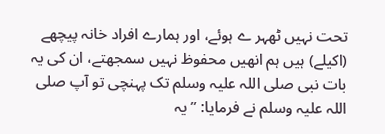تحت نہیں ٹھہر ے ہوئے، اور ہمارے افراد خانہ پیچھے (اکیلے) ہیں ہم انھیں محفوظ نہیں سمجھتے، ان کی یہ بات نبی صلی اللہ علیہ وسلم تک پہنچی تو آپ صلی اللہ علیہ وسلم نے فرمایا: ’’یہ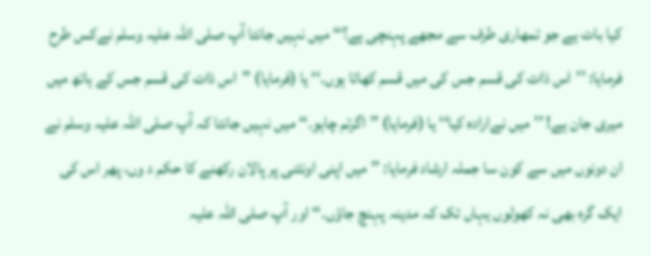کیا بات ہے جو تمھاری طرف سے مجھے پہنچی ہے؟‘‘ میں نہیں جانتا آپ صلی اللہ علیہ وسلم نےکس طرح فرمایا: ’’اس ذات کی قسم جس کی میں قسم کھاتا ہوں۔‘‘ یا (فرمایا) ’’اس ذات کی قسم جس کے ہاتھ میں میری جان ہے! ’’میں نےارادہ کیا‘‘ یا (فرمایا) ’’اگرتم چاہو۔‘‘ میں نہیں جانتا کہ آپ صلی اللہ علیہ وسلم نے ان دونوں میں سے کون سا جملہ ارشاد فرمایا: ’’میں اپنی اونٹنی پر پالان رکھنے کا حکم د وں، پھر اس کی ایک گرہ بھی نہ کھولوں یہاں تک کہ مدینہ پہنچ جاؤں۔‘‘ اور آپ صلی اللہ علیہ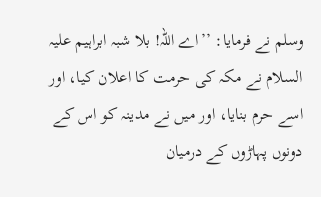وسلم نے فرمایا: ’’اے اللہ! بلا شبہ ابراہیم علیہ السلام نے مکہ کی حرمت کا اعلان کیا، اور اسے حرم بنایا، اور میں نے مدینہ کو اس کے دونوں پہاڑوں کے درمیان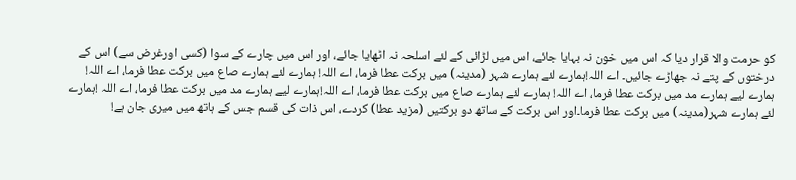کو حرمت والا قرار دیا کہ اس میں خون نہ بہایا جائے، اس میں لڑائی کے لئے اسلحہ نہ اٹھایا جائے، اور اس میں چارے کے سوا (کسی اورغرض سے) اس کے درختوں کے پتے نہ جھاڑے جائیں۔ اے اللہ!ہمارے لئے ہمارے شہر (مدینہ) میں برکت عطا فرما، اے اللہ! ہمارے لئے ہمارے صاع میں برکت عطا فرما، اے اللہ! ہمارے لیے ہمارے مد میں برکت عطا فرما، اے اللہ! ہمارے لئے ہمارے صاع میں برکت عطا فرما، اے اللہ!ہمارے لیے ہمارے مد میں برکت عطا فرما، اے اللہ !ہمارے لئے ہمارے شہر(مدینہ) میں برکت عطا فرما۔اور اس برکت کے ساتھ دو برکتیں (مزید عطا) کردے، اس ذات کی قسم جس کے ہاتھ میں میری جان ہے!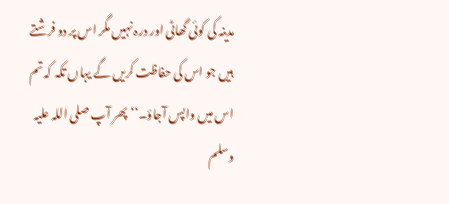مدینہ کی کوئی گھاٹی اور درہ نہیں مگر اس پر دو فرشتے ہیں جو اس کی حفاظت کریں گے یہاں تکہ کہ تم اس میں واپس آجاؤ۔‘‘ پھر آپ صلی اللہ علیہ وسلم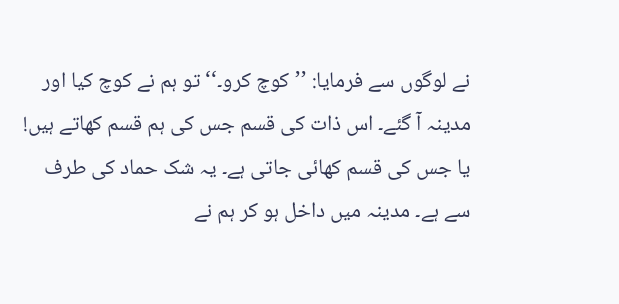نے لوگوں سے فرمایا: ’’کوچ کرو۔‘‘ تو ہم نے کوچ کیا اور مدینہ آ گئے۔ اس ذات کی قسم جس کی ہم قسم کھاتے ہیں! یا جس کی قسم کھائی جاتی ہے۔ یہ شک حماد کی طرف سے ہے۔ مدینہ میں داخل ہو کر ہم نے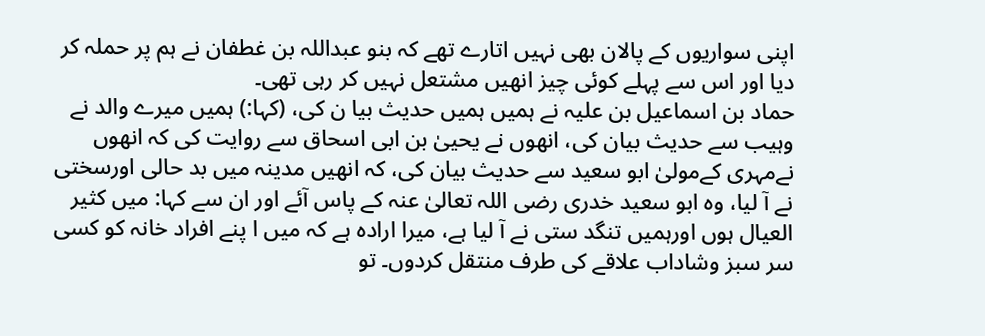اپنی سواریوں کے پالان بھی نہیں اتارے تھے کہ بنو عبداللہ بن غطفان نے ہم پر حملہ کر دیا اور اس سے پہلے کوئی چیز انھیں مشتعل نہیں کر رہی تھی۔
حماد بن اسماعیل بن علیہ نے ہمیں ہمیں حدیث بیا ن کی، (کہا:) ہمیں میرے والد نے وہیب سے حدیث بیان کی، انھوں نے یحییٰ بن ابی اسحاق سے روایت کی کہ انھوں نےمہری کےمولیٰ ابو سعید سے حدیث بیان کی، کہ انھیں مدینہ میں بد حالی اورسختی نے آ لیا، وہ ابو سعید خدری رضی اللہ تعالیٰ عنہ کے پاس آئے اور ان سے کہا: میں کثیر العیال ہوں اورہمیں تنگد ستی نے آ لیا ہے، میرا ارادہ ہے کہ میں ا پنے افراد خانہ کو کسی سر سبز وشاداب علاقے کی طرف منتقل کردوں۔ تو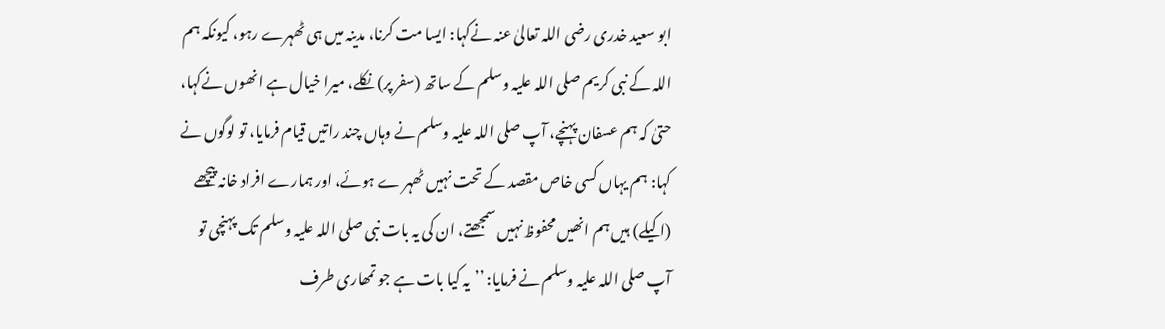ابو سعید خدری رضی اللہ تعالیٰ عنہ نےکہا: ایسا مت کرنا، مدینہ میں ہی ٹھہرے رہو، کیونکہ ہم اللہ کے نبی کریم صلی اللہ علیہ وسلم کے ساتھ (سفر پر) نکلے، میرا خیال ہے انھوں نےکہا، حتیٰ کہ ہم عسفان پہنچے، آپ صلی اللہ علیہ وسلم نے وہاں چند راتیں قیام فرمایا، تو لوگوں نے کہا: ہم یہاں کسی خاص مقصد کے تحت نہیں ٹھہر ے ہوئے، اور ہمارے افراد خانہ پیچھے (اکیلے) ہیں ہم انھیں محفوظ نہیں سمجھتے، ان کی یہ بات نبی صلی اللہ علیہ وسلم تک پہنچی تو آپ صلی اللہ علیہ وسلم نے فرمایا: ’’یہ کیا بات ہے جو تمھاری طرف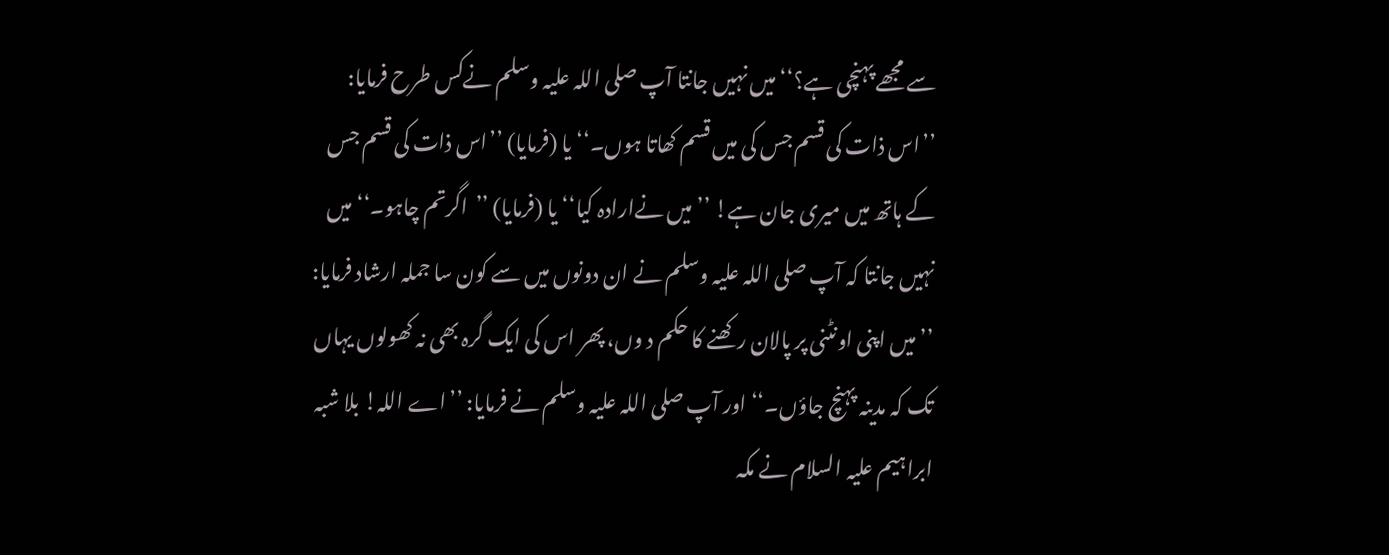سے مجھے پہنچی ہے؟‘‘ میں نہیں جانتا آپ صلی اللہ علیہ وسلم نےکس طرح فرمایا: ’’اس ذات کی قسم جس کی میں قسم کھاتا ہوں۔‘‘ یا (فرمایا) ’’اس ذات کی قسم جس کے ہاتھ میں میری جان ہے! ’’میں نےارادہ کیا‘‘ یا (فرمایا) ’’اگرتم چاہو۔‘‘ میں نہیں جانتا کہ آپ صلی اللہ علیہ وسلم نے ان دونوں میں سے کون سا جملہ ارشاد فرمایا: ’’میں اپنی اونٹنی پر پالان رکھنے کا حکم د وں، پھر اس کی ایک گرہ بھی نہ کھولوں یہاں تک کہ مدینہ پہنچ جاؤں۔‘‘ اور آپ صلی اللہ علیہ وسلم نے فرمایا: ’’اے اللہ! بلا شبہ ابراہیم علیہ السلام نے مکہ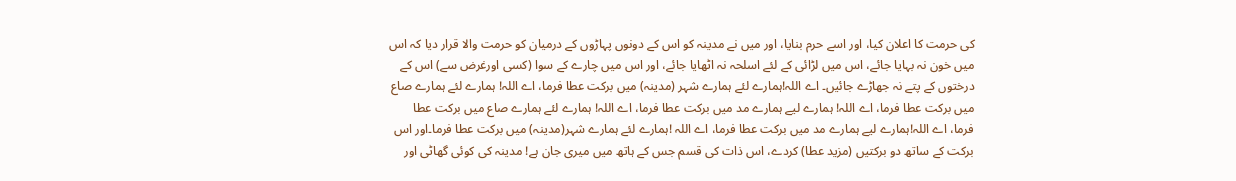کی حرمت کا اعلان کیا، اور اسے حرم بنایا، اور میں نے مدینہ کو اس کے دونوں پہاڑوں کے درمیان کو حرمت والا قرار دیا کہ اس میں خون نہ بہایا جائے، اس میں لڑائی کے لئے اسلحہ نہ اٹھایا جائے، اور اس میں چارے کے سوا (کسی اورغرض سے) اس کے درختوں کے پتے نہ جھاڑے جائیں۔ اے اللہ!ہمارے لئے ہمارے شہر (مدینہ) میں برکت عطا فرما، اے اللہ! ہمارے لئے ہمارے صاع میں برکت عطا فرما، اے اللہ! ہمارے لیے ہمارے مد میں برکت عطا فرما، اے اللہ! ہمارے لئے ہمارے صاع میں برکت عطا فرما، اے اللہ!ہمارے لیے ہمارے مد میں برکت عطا فرما، اے اللہ !ہمارے لئے ہمارے شہر(مدینہ) میں برکت عطا فرما۔اور اس برکت کے ساتھ دو برکتیں (مزید عطا) کردے، اس ذات کی قسم جس کے ہاتھ میں میری جان ہے! مدینہ کی کوئی گھاٹی اور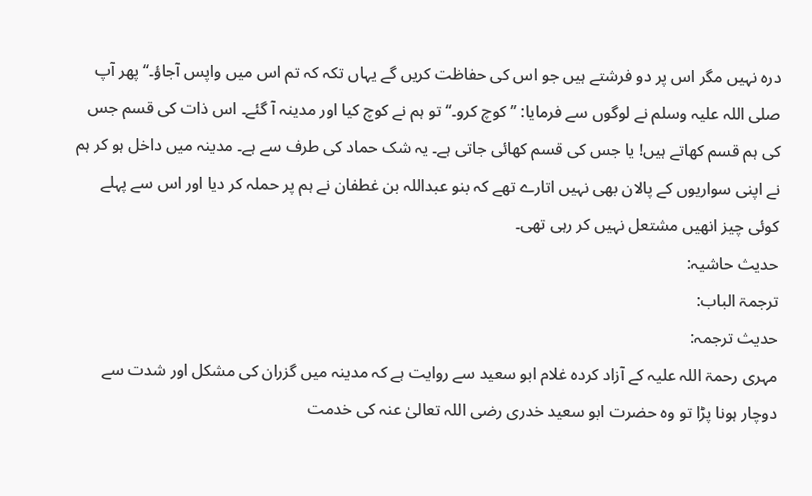درہ نہیں مگر اس پر دو فرشتے ہیں جو اس کی حفاظت کریں گے یہاں تکہ کہ تم اس میں واپس آجاؤ۔‘‘ پھر آپ صلی اللہ علیہ وسلم نے لوگوں سے فرمایا: ’’کوچ کرو۔‘‘ تو ہم نے کوچ کیا اور مدینہ آ گئے۔ اس ذات کی قسم جس کی ہم قسم کھاتے ہیں! یا جس کی قسم کھائی جاتی ہے۔ یہ شک حماد کی طرف سے ہے۔ مدینہ میں داخل ہو کر ہم نے اپنی سواریوں کے پالان بھی نہیں اتارے تھے کہ بنو عبداللہ بن غطفان نے ہم پر حملہ کر دیا اور اس سے پہلے کوئی چیز انھیں مشتعل نہیں کر رہی تھی۔
حدیث حاشیہ:
ترجمۃ الباب:
حدیث ترجمہ:
مہری رحمۃ اللہ علیہ کے آزاد کردہ غلام ابو سعید سے روایت ہے کہ مدینہ میں گزران کی مشکل اور شدت سے دوچار ہونا پڑا تو وہ حضرت ابو سعید خدری رضی اللہ تعالیٰ عنہ کی خدمت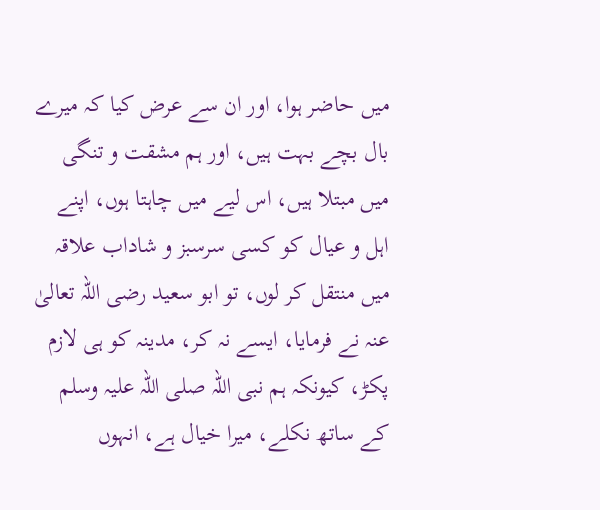میں حاضر ہوا، اور ان سے عرض کیا کہ میرے بال بچے بہت ہیں، اور ہم مشقت و تنگی میں مبتلا ہیں، اس لیے میں چاہتا ہوں، اپنے اہل و عیال کو کسی سرسبز و شاداب علاقہ میں منتقل کر لوں، تو ابو سعید رضی اللہ تعالیٰ عنہ نے فرمایا، ایسے نہ کر، مدینہ کو ہی لازم پکڑ، کیونکہ ہم نبی اللہ صلی اللہ علیہ وسلم کے ساتھ نکلے، میرا خیال ہے، انہوں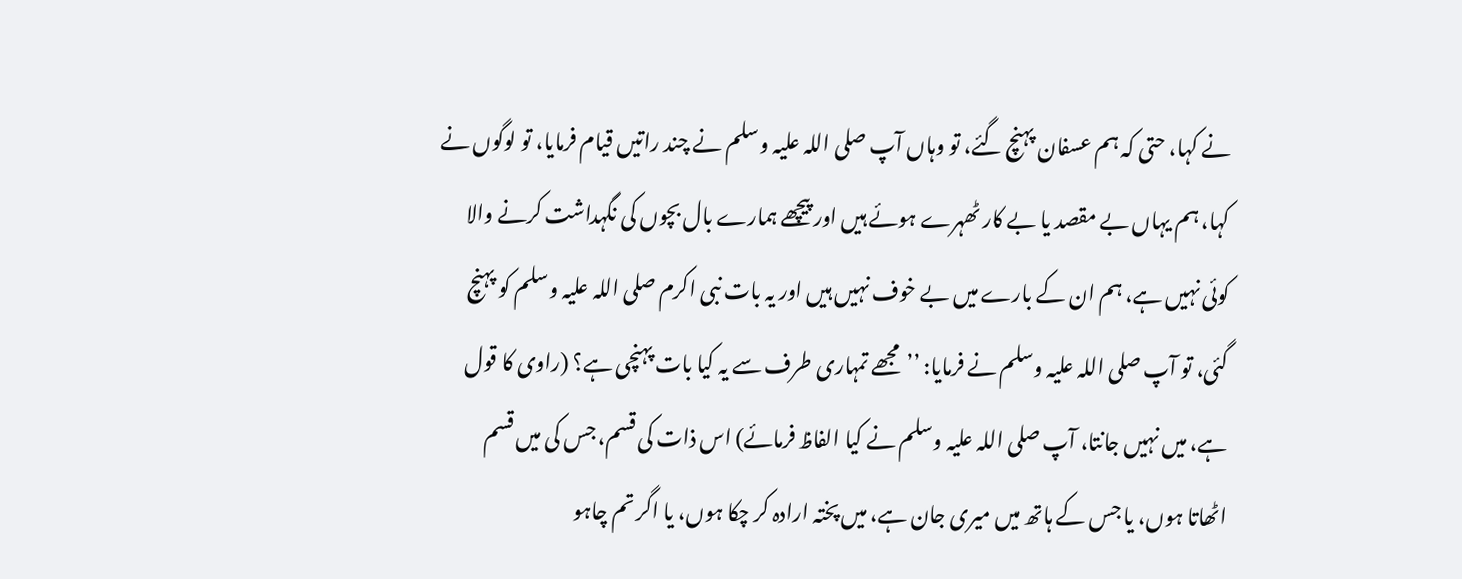نے کہا، حتی کہ ہم عسفان پہنچ گئے، تو وہاں آپ صلی اللہ علیہ وسلم نے چند راتیں قیام فرمایا، تو لوگوں نے کہا، ہم یہاں بے مقصد یا بے کار ٹھہرے ہوئے ہیں اور پیچھے ہمارے بال بچوں کی نگہداشت کرنے والا کوئی نہیں ہے، ہم ان کے بارے میں بے خوف نہیں ہیں اور یہ بات نبی اکرم صلی اللہ علیہ وسلم کو پہنچ گئی، تو آپ صلی اللہ علیہ وسلم نے فرمایا: ’’مجھے تمہاری طرف سے یہ کیا بات پہنچی ہے؟ (راوی کا قول ہے، میں نہیں جانتا، آپ صلی اللہ علیہ وسلم نے کیا الفاظ فرمائے) اس ذات کی قسم، جس کی میں قسم اٹھاتا ہوں، یا جس کے ہاتھ میں میری جان ہے، میں پختہ ارادہ کر چکا ہوں، یا اگر تم چاہو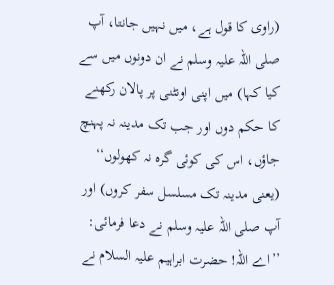(راوی کا قول ہے، میں نہیں جانتا، آپ صلی اللہ علیہ وسلم نے ان دونوں میں سے کیا کہا) میں اپنی اونٹنی پر پالان رکھنے کا حکم دوں اور جب تک مدینہ نہ پہنچ جاؤں، اس کی کوئی گرہ نہ کھولوں‘‘ (یعنی مدینہ تک مسلسل سفر کروں) اور آپ صلی اللہ علیہ وسلم نے دعا فرمائی: ’’اے اللہ! حضرت ابراہیم علیہ السلام نے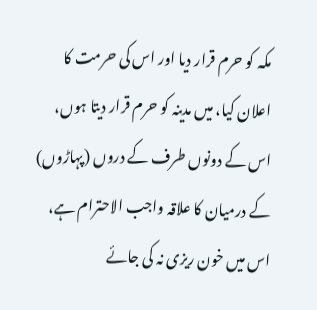مکہ کو حرم قرار دیا اور اس کی حرمت کا اعلان کیا، میں مدینہ کو حرم قرار دیتا ہوں، اس کے دونوں طرف کے دروں (پہاڑوں) کے درمیان کا علاقہ واجب الاحترام ہے، اس میں خون ریزی نہ کی جائے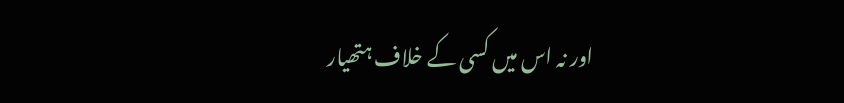اور نہ اس میں کسی کے خلاف ہتھیار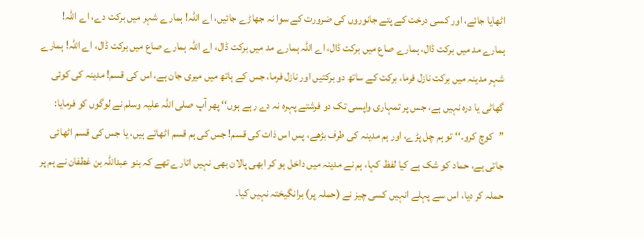اٹھایا جائے، اور کسی درخت کے پتے جانوروں کی ضرورت کے سوا نہ جھاڑے جائیں، اے اللہ! ہمارے شہر میں برکت دے، اے اللہ! ہمارے مد میں برکت ڈال، ہمارے صاع میں برکت ڈال، اے اللہ ہمارے مد میں برکت ڈال، اے اللہ ہمارے صاع میں برکت ڈال، اے اللہ! ہمارے شہر مدینہ میں برکت نازل فرما، برکت کے ساتھ دو برکتیں اور نازل فرما، جس کے ہاتھ میں میری جان ہے، اس کی قسم! مدینہ کی کوئی گھاٹی یا درہ نہیں ہے، جس پر تمہاری واپسی تک دو فرشتے پہرہ نہ دے رہے ہوں‘‘ پھر آپ صلی اللہ علیہ وسلم نے لوگوں کو فرمایا: ’’کوچ کرو۔‘‘ تو ہم چل پڑے، اور ہم مدینہ کی طرف بڑھے، پس اس ذات کی قسم! جس کی ہم قسم اٹھاتے ہیں، یا جس کی قسم اٹھائی جاتی ہے، حماد کو شک ہے کیا لفظ کہا، ہم نے مدینہ میں داخل ہو کر ابھی پالان بھی نہیں اتارے تھے کہ بنو عبداللہ بن غطفان نے ہم پر حملہ کر دیا، اس سے پہلے انہیں کسی چیز نے (حملہ پر) برانگیختہ نہیں کیا۔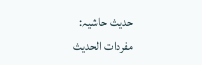حدیث حاشیہ:
مفردات الحدیث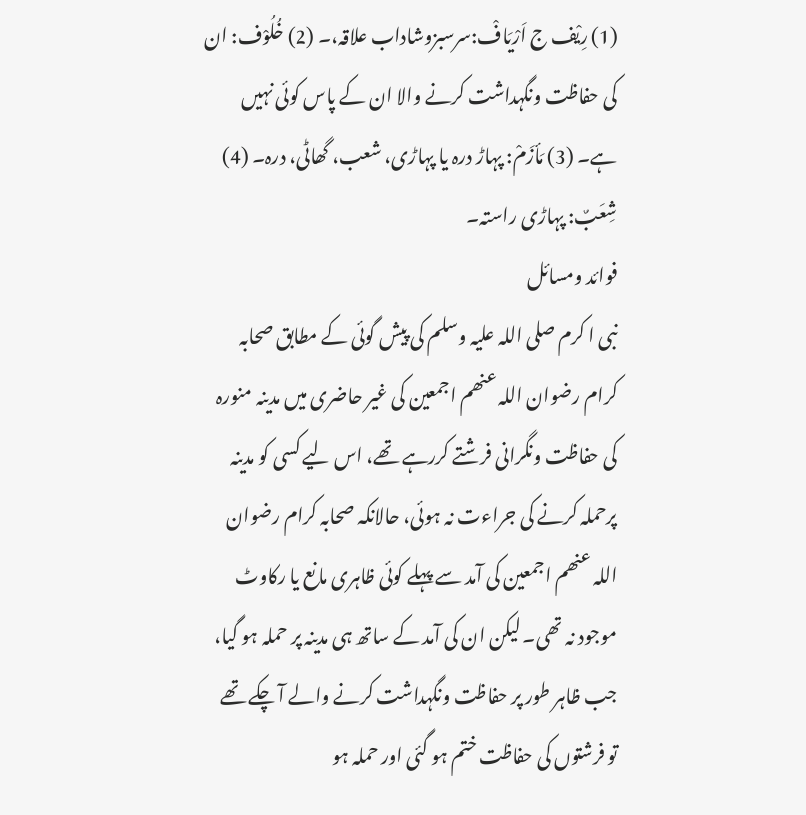(1) رِيْف ج اَرْيَافْ:سرسبزوشاداب علاقہ،۔ (2) خُلُوْف: ان کی حفاظت ونگہداشت کرنے والا ان کے پاس کوئی نہیں ہے۔ (3) مَأزَمْ: پہاڑ درہ یا پہاڑی، شعب، گھاٹی، درہ۔ (4) شِعَبٌ: پہاڑی راستہ۔
فوائد ومسائل
نبی ا کرم صلی اللہ علیہ وسلم کی پیش گوئی کے مطابق صحابہ کرام رضوان اللہ عنھم اجمعین کی غیر حاضری میں مدینہ منورہ کی حفاظت ونگرانی فرشتے کررہے تھے، اس لیے کسی کو مدینہ پرحملہ کرنے کی جراءت نہ ہوئی، حالانکہ صحابہ کرام رضوان اللہ عنھم اجمعین کی آمد سے پہلے کوئی ظاہری مانع یا رکاوٹ موجود نہ تھی۔ لیکن ان کی آمد کے ساتھ ہی مدینہ پر حملہ ہو گیا، جب ظاہر طور پر حفاظت ونگہداشت کرنے والے آ چکے تھے تو فرشتوں کی حفاظت ختم ہو گئی اور حملہ ہو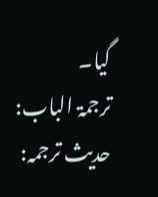گیا۔
ترجمۃ الباب:
حدیث ترجمہ: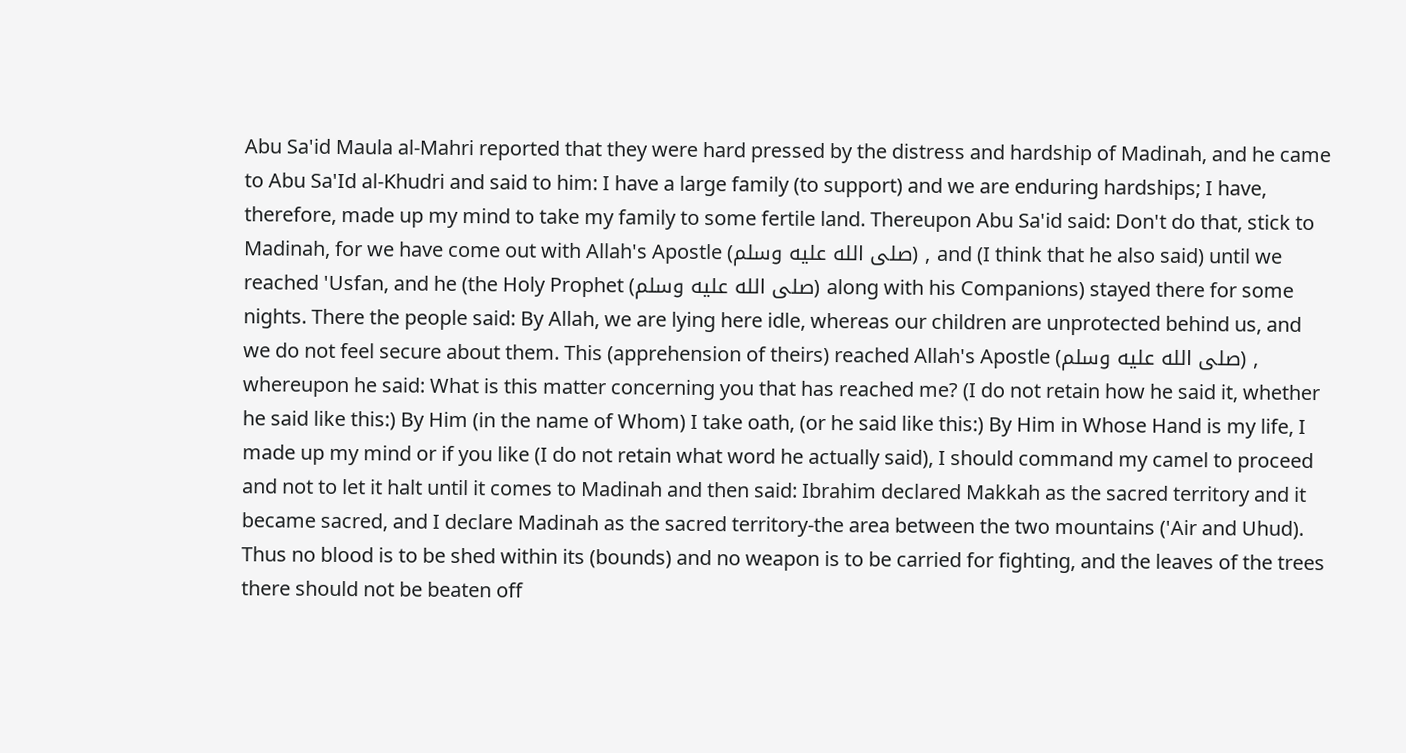Abu Sa'id Maula al-Mahri reported that they were hard pressed by the distress and hardship of Madinah, and he came to Abu Sa'Id al-Khudri and said to him: I have a large family (to support) and we are enduring hardships; I have, therefore, made up my mind to take my family to some fertile land. Thereupon Abu Sa'id said: Don't do that, stick to Madinah, for we have come out with Allah's Apostle (صلى الله عليه وسلم) , and (I think that he also said) until we reached 'Usfan, and he (the Holy Prophet (صلى الله عليه وسلم) along with his Companions) stayed there for some nights. There the people said: By Allah, we are lying here idle, whereas our children are unprotected behind us, and we do not feel secure about them. This (apprehension of theirs) reached Allah's Apostle (صلى الله عليه وسلم) , whereupon he said: What is this matter concerning you that has reached me? (I do not retain how he said it, whether he said like this:) By Him (in the name of Whom) I take oath, (or he said like this:) By Him in Whose Hand is my life, I made up my mind or if you like (I do not retain what word he actually said), I should command my camel to proceed and not to let it halt until it comes to Madinah and then said: Ibrahim declared Makkah as the sacred territory and it became sacred, and I declare Madinah as the sacred territory-the area between the two mountains ('Air and Uhud). Thus no blood is to be shed within its (bounds) and no weapon is to be carried for fighting, and the leaves of the trees there should not be beaten off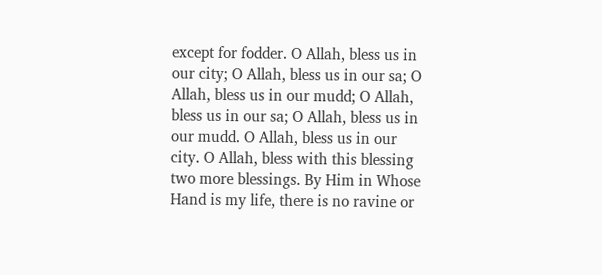except for fodder. O Allah, bless us in our city; O Allah, bless us in our sa; O Allah, bless us in our mudd; O Allah, bless us in our sa; O Allah, bless us in our mudd. O Allah, bless us in our city. O Allah, bless with this blessing two more blessings. By Him in Whose Hand is my life, there is no ravine or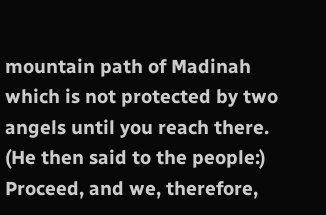mountain path of Madinah which is not protected by two angels until you reach there. (He then said to the people:) Proceed, and we, therefore,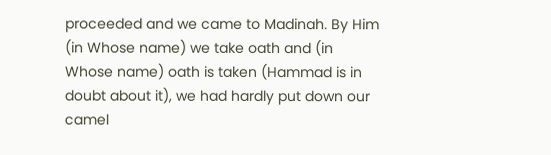proceeded and we came to Madinah. By Him (in Whose name) we take oath and (in Whose name) oath is taken (Hammad is in doubt about it), we had hardly put down our camel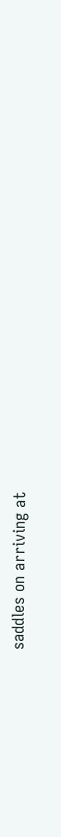saddles on arriving at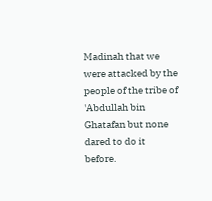Madinah that we were attacked by the people of the tribe of 'Abdullah bin Ghatafan but none dared to do it before.